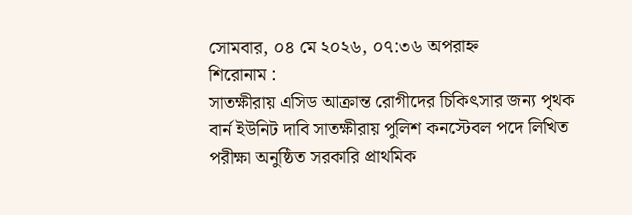সোমবার, ০৪ মে ২০২৬, ০৭:৩৬ অপরাহ্ন
শিরোনাম :
সাতক্ষীরায় এসিড আক্রান্ত রোগীদের চিকিৎসার জন্য পৃথক বার্ন ইউনিট দাবি সাতক্ষীরায় পুলিশ কনস্টেবল পদে লিখিত পরীক্ষা অনুষ্ঠিত সরকারি প্রাথমিক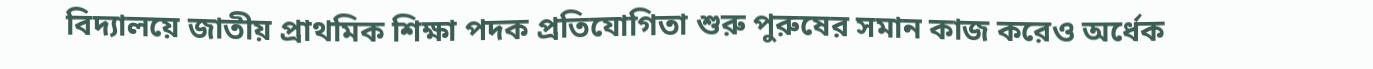বিদ্যালয়ে জাতীয় প্রাথমিক শিক্ষা পদক প্রতিযোগিতা শুরু পুরুষের সমান কাজ করেও অর্ধেক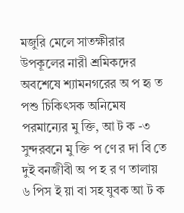মজুরি মেলে সাতক্ষীরার উপকূলের নারী শ্রমিকদের অবশেষে শ্যামনগরের অ প হৃ ত পশু চিকিৎসক অনিমেষ পরমান্যের মু ক্তি, আ ট ক -৩ সুন্দরবনে মু ক্তি প ণে র দা বি তে দুই বনজীবী অ প হ র ণ তালায় ৬ পিস ই য়া বা সহ যুবক আ ট ক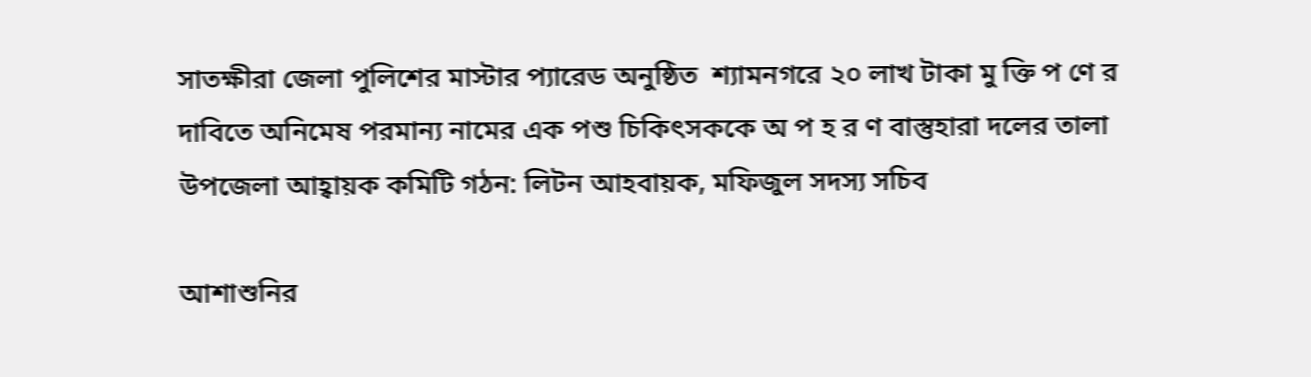সাতক্ষীরা জেলা পুলিশের মাস্টার প্যারেড অনুষ্ঠিত  শ্যামনগরে ২০ লাখ টাকা মু ক্তি প ণে র দাবিতে অনিমেষ পরমান্য নামের এক পশু চিকিৎসককে অ প হ র ণ বাস্তুহারা দলের তালা উপজেলা আহ্বায়ক কমিটি গঠন: লিটন আহবায়ক, মফিজুল সদস্য সচিব

আশাশুনির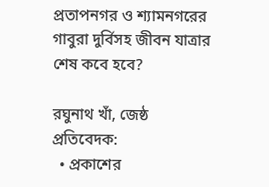প্রতাপনগর ও শ্যামনগরের গাবুরা দুর্বিসহ জীবন যাত্রার শেষ কবে হবে?

রঘুনাথ খাঁ, জেষ্ঠ প্রতিবেদক:
  • প্রকাশের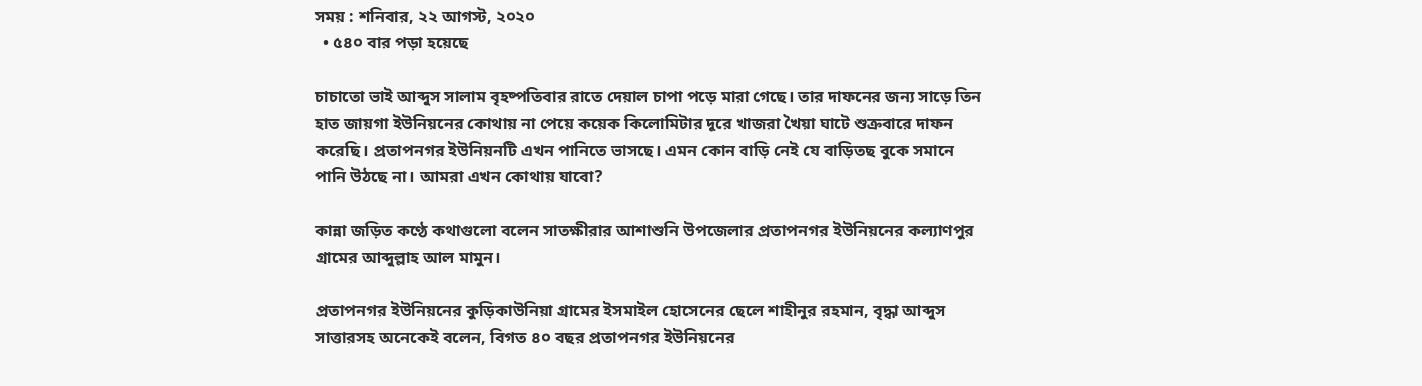সময় : শনিবার, ২২ আগস্ট, ২০২০
  • ৫৪০ বার পড়া হয়েছে

চাচাতো ভাই আব্দুস সালাম বৃহষ্পতিবার রাতে দেয়াল চাপা পড়ে মারা গেছে। তার দাফনের জন্য সাড়ে তিন হাত জায়গা ইউনিয়নের কোথায় না পেয়ে কয়েক কিলোমিটার দূরে খাজরা খৈয়া ঘাটে শুক্রবারে দাফন করেছি। প্রতাপনগর ইউনিয়নটি এখন পানিতে ভাসছে। এমন কোন বাড়ি নেই যে বাড়িতছ বুকে সমানে পানি উঠছে না। আমরা এখন কোথায় যাবো?

কান্না জড়িত কণ্ঠে কথাগুলো বলেন সাতক্ষীরার আশাশুনি উপজেলার প্রতাপনগর ইউনিয়নের কল্যাণপুর গ্রামের আব্দুল্লাহ আল মামুন।

প্রতাপনগর ইউনিয়নের কুড়িকাউনিয়া গ্রামের ইসমাইল হোসেনের ছেলে শাহীনুর রহমান, বৃদ্ধা আব্দুস সাত্তারসহ অনেকেই বলেন, বিগত ৪০ বছর প্রতাপনগর ইউনিয়নের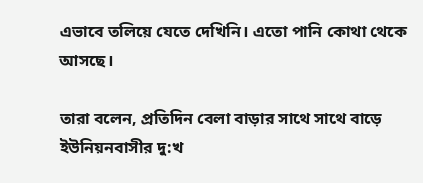এভাবে তলিয়ে যেতে দেখিনি। এতো পানি কোথা থেকে আসছে।

তারা বলেন, প্রতিদিন বেলা বাড়ার সাথে সাথে বাড়ে ইউনিয়নবাসীর দু:খ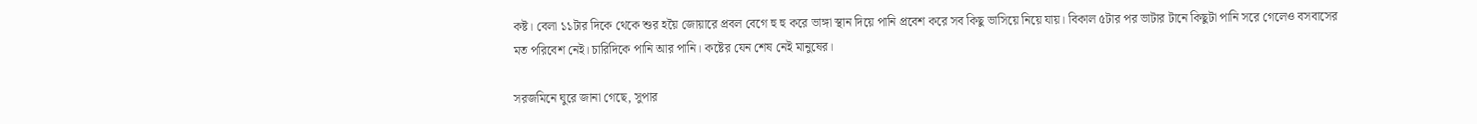কষ্ট। বেলা ১১টার দিকে থেকে শুর হয়ৈ জোয়ারে প্রবল বেগে হু হু করে ভাঙ্গা স্থান দিয়ে পানি প্রবেশ করে সব কিছু ভাসিয়ে নিয়ে যায়। বিকাল ৫টার পর ভাটার টানে কিছুটা পানি সরে গেলেও বসবাসের মত পরিবেশ নেই। চারিদিকে পানি আর পানি। কষ্টের যেন শেষ নেই মানুষের।

সরজমিনে ঘুরে জানা গেছে, সুপার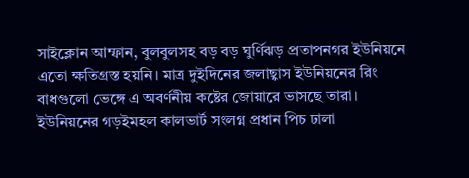সাইক্লোন আম্ফান, বুলবুলসহ বড় বড় ঘুর্ণিঝড় প্রতাপনগর ইউনিয়নে এতো ক্ষতিগ্রস্ত হয়নি। মাত্র দুইদিনের জলাছ্বাস ইউনিয়নের রিং বাধগুলো ভেঙ্গে এ অবর্ণনীয় কষ্টের জোয়ারে ভাসছে তারা। ইউনিয়নের গড়ইমহল কালভার্ট সংলগ্ন প্রধান পিচ ঢালা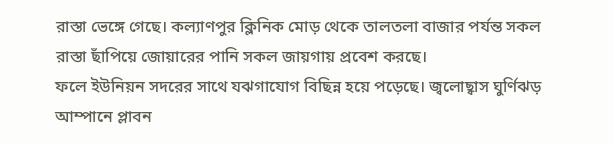রাস্তা ভেঙ্গে গেছে। কল্যাণপুর ক্লিনিক মোড় থেকে তালতলা বাজার পর্যন্ত সকল রাস্তা ছাঁপিয়ে জোয়ারের পানি সকল জায়গায় প্রবেশ করছে।
ফলে ইউনিয়ন সদরের সাথে যঝগাযোগ বিছিন্ন হয়ে পড়েছে। জ্বলোছ্বাস ঘুর্ণিঝড় আম্পানে প্লাবন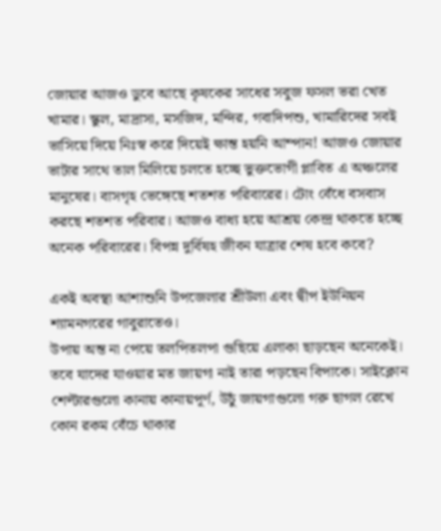জোয়ার আজও ডুবে আছে কৃষকের সাধের সবুজ ফসল ভরা খেত খামার। স্কুল, মাদ্রাসা, মসজিদ, মন্দির, গবাদিপশু, খামারিদের সবই ভাসিয়ে দিয়ে নিঃস্ব করে দিয়েই ক্ষান্ত হয়নি আম্পান! আজও জোয়ার ভাটার সাথে তাল মিলিয়ে চলতে হচ্ছে ভুক্তভোগী প্লাবিত এ অঞ্চলের মানুষের। বাসগৃহ ভেঙ্গেছে শতশত পরিবারের। টোং বেঁধে বসবাস করছে শতশত পরিবার। আজও বাধ্য হয়ে আশ্রয় কেন্দ্র থাকতে হচ্ছে অনেক পরিবারের। বিপন্ন দুর্বিষহ জীবন যাত্রার শেষ হবে কবে?

একই অবস্থা আশাশুনি উপজেলার শ্রীউলা এবং দ্বীপ ইউনিয়ন শ্যামনগরের গাবুরাতেও।
উপায় অন্ত না পেয়ে তলপিতলপা গুছিয়ে এলাকা ছাড়ছেন অনেকেই। তবে যাদের যাওয়ার মত জায়গা নাই তারা পড়ছেন বিপাকে। সাইক্লোন শেল্টারগুলো কানায় কানায়পূর্ণ, উচুঁ জায়গাগুলো গরু ছাগল রেখে কোন রকম বেঁচে থাকার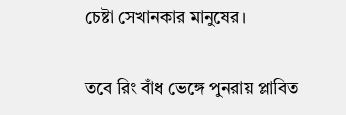চেষ্টা সেখানকার মানুষের।

তবে রিং বাঁধ ভেঙ্গে পুনরায় প্লাবিত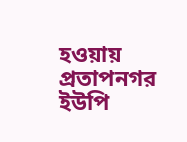হওয়ায় প্রতাপনগর ইউপি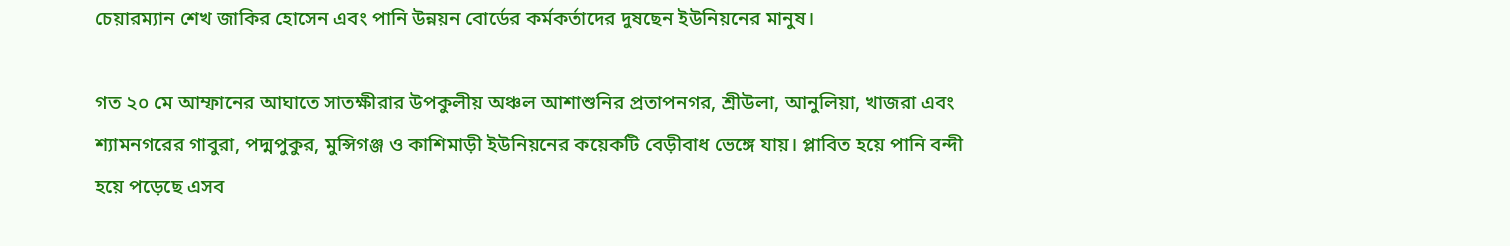চেয়ারম্যান শেখ জাকির হোসেন এবং পানি উন্নয়ন বোর্ডের কর্মকর্তাদের দুষছেন ইউনিয়নের মানুষ।

গত ২০ মে আম্ফানের আঘাতে সাতক্ষীরার উপকুলীয় অঞ্চল আশাশুনির প্রতাপনগর, শ্রীউলা, আনুলিয়া, খাজরা এবং শ্যামনগরের গাবুরা, পদ্মপুকুর, মুন্সিগঞ্জ ও কাশিমাড়ী ইউনিয়নের কয়েকটি বেড়ীবাধ ভেঙ্গে যায়। প্লাবিত হয়ে পানি বন্দী হয়ে পড়েছে এসব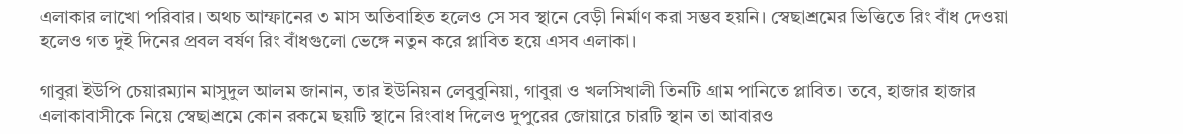এলাকার লাখো পরিবার। অথচ আম্ফানের ৩ মাস অতিবাহিত হলেও সে সব স্থানে বেড়ী নির্মাণ করা সম্ভব হয়নি। স্বেছাশ্রমের ভিত্তিতে রিং বাঁধ দেওয়া হলেও গত দুই দিনের প্রবল বর্ষণ রিং বাঁধগুলো ভেঙ্গে নতুন করে প্লাবিত হয়ে এসব এলাকা।

গাবুরা ইউপি চেয়ারম্যান মাসুদুল আলম জানান, তার ইউনিয়ন লেবুবুনিয়া, গাবুরা ও খলসিখালী তিনটি গ্রাম পানিতে প্লাবিত। তবে, হাজার হাজার এলাকাবাসীকে নিয়ে স্বেছাশ্রমে কোন রকমে ছয়টি স্থানে রিংবাধ দিলেও দুপুরের জোয়ারে চারটি স্থান তা আবারও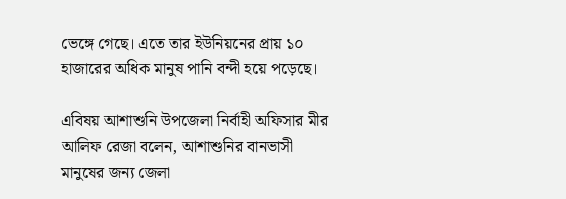ভেঙ্গে গেছে। এতে তার ইউনিয়নের প্রায় ১০ হাজারের অধিক মানুষ পানি বন্দী হয়ে পড়েছে।

এবিষয় আশাশুনি উপজেলা নির্বাহী অফিসার মীর আলিফ রেজা বলেন, আশাশুনির বানভাসী মানুষের জন্য জেলা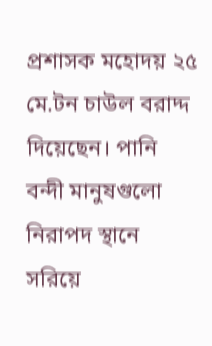প্রশাসক মহোদয় ২৫ মে.টন চাউল বরাদ্দ দিয়েছেন। পানি বন্দী মানুষগুলো নিরাপদ স্থানে সরিয়ে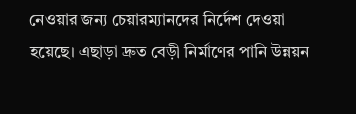নেওয়ার জন্য চেয়ারম্যানদের নির্দেশ দেওয়া হয়েছে। এছাড়া দ্রুত বেড়ী নির্মাণের পানি উন্নয়ন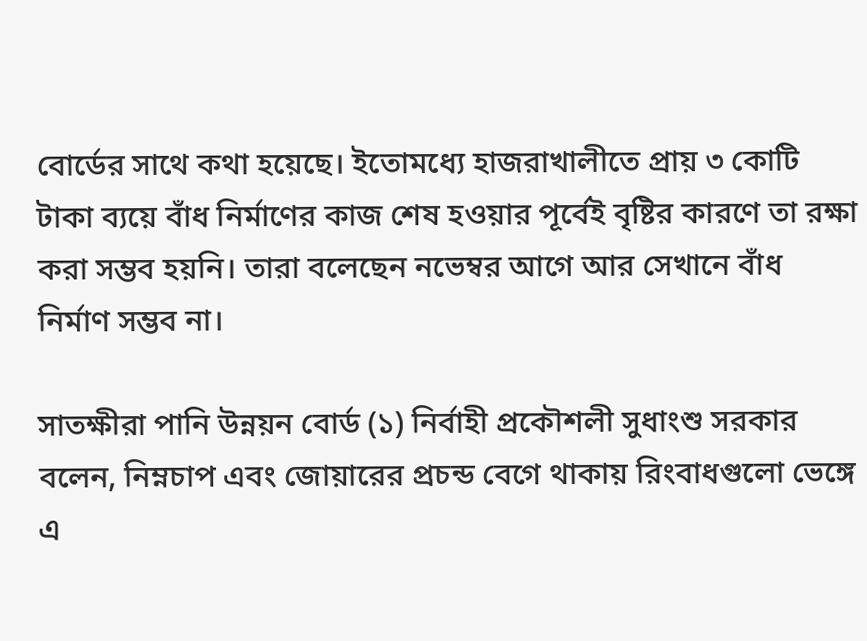বোর্ডের সাথে কথা হয়েছে। ইতোমধ্যে হাজরাখালীতে প্রায় ৩ কোটি টাকা ব্যয়ে বাঁধ নির্মাণের কাজ শেষ হওয়ার পূর্বেই বৃষ্টির কারণে তা রক্ষা করা সম্ভব হয়নি। তারা বলেছেন নভেম্বর আগে আর সেখানে বাঁধ নির্মাণ সম্ভব না।

সাতক্ষীরা পানি উন্নয়ন বোর্ড (১) নির্বাহী প্রকৌশলী সুধাংশু সরকার বলেন, নিম্নচাপ এবং জোয়ারের প্রচন্ড বেগে থাকায় রিংবাধগুলো ভেঙ্গে এ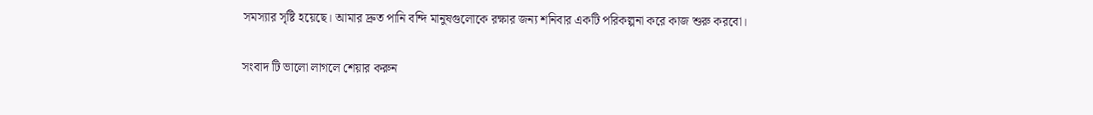সমস্যার সৃষ্টি হয়েছে। আমার দ্রুত পানি বন্দি মানুষগুলোকে রক্ষার জন্য শনিবার একটি পরিকল্পনা করে কাজ শুরু করবো।

সংবাদ টি ভালো লাগলে শেয়ার করুন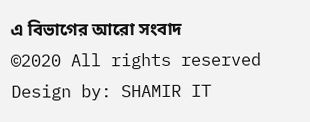এ বিভাগের আরো সংবাদ
©2020 All rights reserved
Design by: SHAMIR IT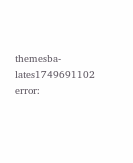themesba-lates1749691102
error: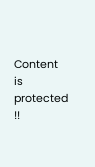Content is protected !!